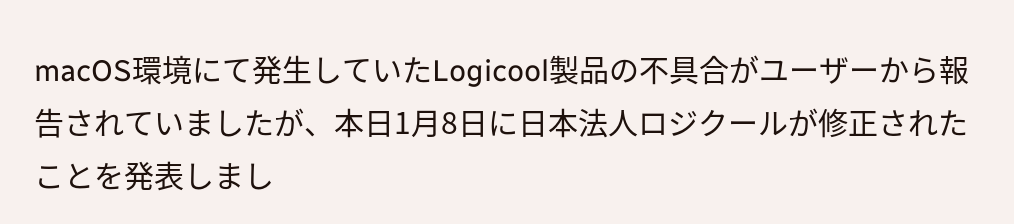macOS環境にて発生していたLogicool製品の不具合がユーザーから報告されていましたが、本日1月8日に日本法人ロジクールが修正されたことを発表しまし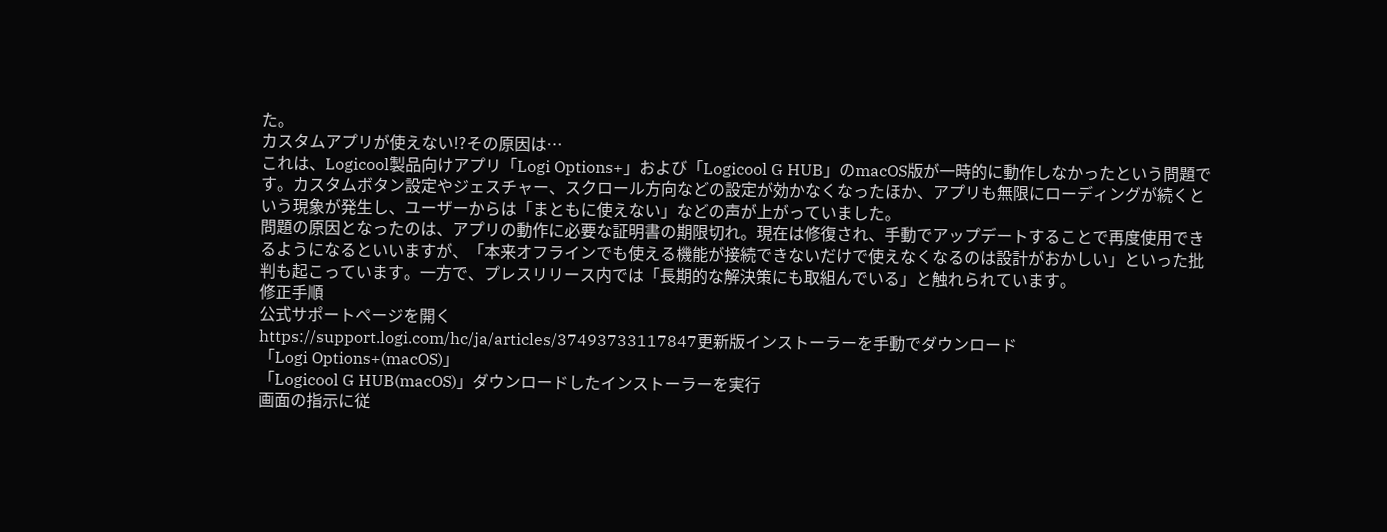た。
カスタムアプリが使えない!?その原因は…
これは、Logicool製品向けアプリ「Logi Options+」および「Logicool G HUB」のmacOS版が一時的に動作しなかったという問題です。カスタムボタン設定やジェスチャー、スクロール方向などの設定が効かなくなったほか、アプリも無限にローディングが続くという現象が発生し、ユーザーからは「まともに使えない」などの声が上がっていました。
問題の原因となったのは、アプリの動作に必要な証明書の期限切れ。現在は修復され、手動でアップデートすることで再度使用できるようになるといいますが、「本来オフラインでも使える機能が接続できないだけで使えなくなるのは設計がおかしい」といった批判も起こっています。一方で、プレスリリース内では「長期的な解決策にも取組んでいる」と触れられています。
修正手順
公式サポートページを開く
https://support.logi.com/hc/ja/articles/37493733117847更新版インストーラーを手動でダウンロード
「Logi Options+(macOS)」
「Logicool G HUB(macOS)」ダウンロードしたインストーラーを実行
画面の指示に従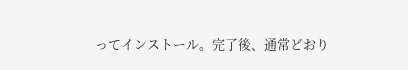ってインストール。完了後、通常どおり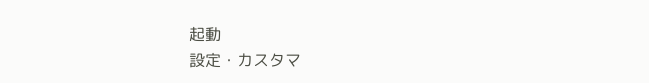起動
設定・カスタマ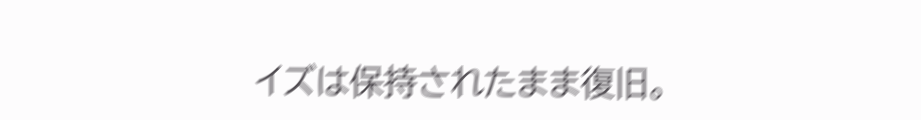イズは保持されたまま復旧。